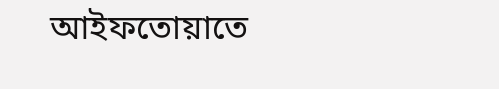আইফতোয়াতে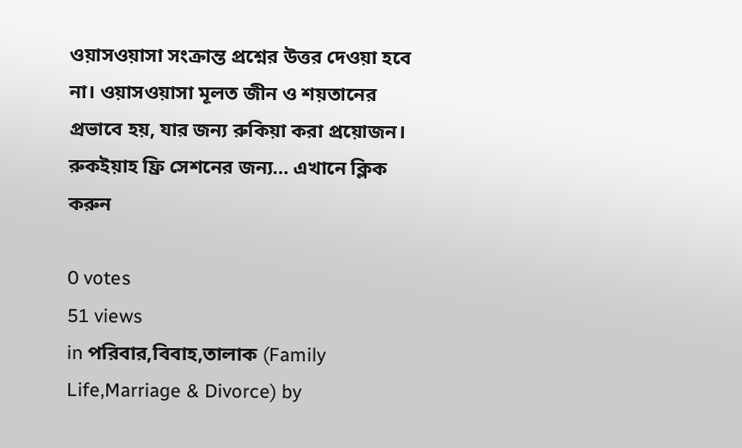ওয়াসওয়াসা সংক্রান্ত প্রশ্নের উত্তর দেওয়া হবে না। ওয়াসওয়াসা মূলত জীন ও শয়তানের প্রভাবে হয়, যার জন্য রুকিয়া করা প্রয়োজন। রুকইয়াহ ফ্রি সেশনের জন্য… এখানে ক্লিক করুন

0 votes
51 views
in পরিবার,বিবাহ,তালাক (Family Life,Marriage & Divorce) by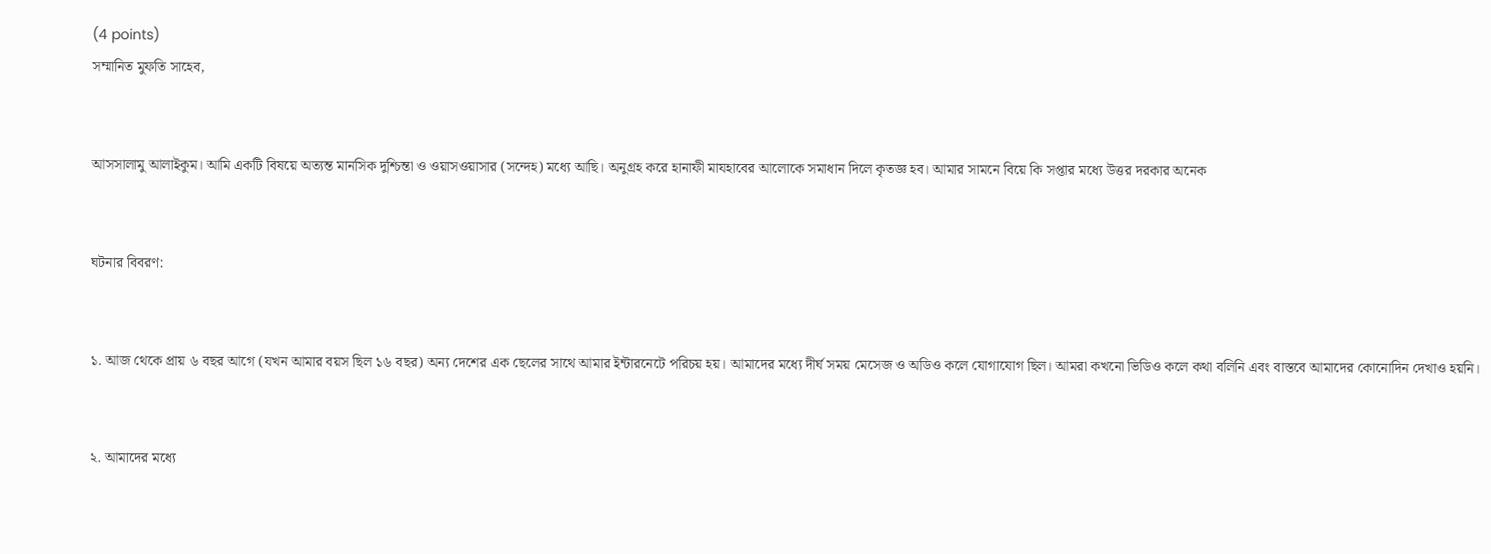(4 points)
সম্মানিত মুফতি সাহেব,


আসসালামু আলাইকুম। আমি একটি বিষয়ে অত্যন্ত মানসিক দুশ্চিন্তা ও ওয়াসওয়াসার (সন্দেহ) মধ্যে আছি। অনুগ্রহ করে হানাফী মাযহাবের আলোকে সমাধান দিলে কৃতজ্ঞ হব। আমার সামনে বিয়ে কি সপ্তার মধ্যে উত্তর দরকার অনেক


ঘটনার বিবরণ:


১. আজ থেকে প্রায় ৬ বছর আগে (যখন আমার বয়স ছিল ১৬ বছর) অন্য দেশের এক ছেলের সাথে আমার ইন্টারনেটে পরিচয় হয়। আমাদের মধ্যে দীর্ঘ সময় মেসেজ ও অডিও কলে যোগাযোগ ছিল। আমরা কখনো ভিডিও কলে কথা বলিনি এবং বাস্তবে আমাদের কোনোদিন দেখাও হয়নি।


২. আমাদের মধ্যে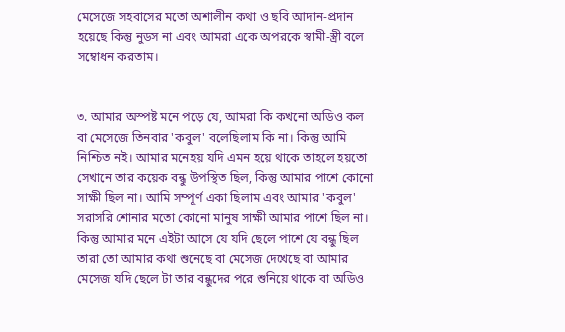মেসেজে সহবাসের মতো অশালীন কথা ও ছবি আদান-প্রদান হয়েছে কিন্তু নুডস না এবং আমরা একে অপরকে স্বামী-স্ত্রী বলে সম্বোধন করতাম।


৩. আমার অস্পষ্ট মনে পড়ে যে, আমরা কি কখনো অডিও কল বা মেসেজে তিনবার 'কবুল' বলেছিলাম কি না। কিন্তু আমি নিশ্চিত নই। আমার মনেহয় যদি এমন হয়ে থাকে তাহলে হয়তো সেখানে তার কয়েক বন্ধু উপস্থিত ছিল, কিন্তু আমার পাশে কোনো সাক্ষী ছিল না। আমি সম্পূর্ণ একা ছিলাম এবং আমার 'কবুল' সরাসরি শোনার মতো কোনো মানুষ সাক্ষী আমার পাশে ছিল না। কিন্তু আমার মনে এইটা আসে যে যদি ছেলে পাশে যে বন্ধু ছিল তারা তো আমার কথা শুনেছে বা মেসেজ দেখেছে বা আমার মেসেজ যদি ছেলে টা তার বন্ধুদের পরে শুনিয়ে থাকে বা অডিও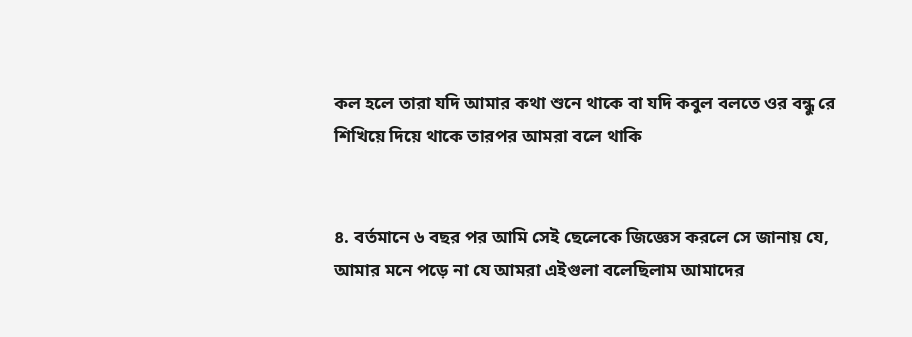কল হলে তারা যদি আমার কথা শুনে থাকে বা যদি কবুল বলতে ওর বন্ধু রে শিখিয়ে দিয়ে থাকে তারপর আমরা বলে থাকি


৪. বর্তমানে ৬ বছর পর আমি সেই ছেলেকে জিজ্ঞেস করলে সে জানায় যে, আমার মনে পড়ে না যে আমরা এইগুলা বলেছিলাম আমাদের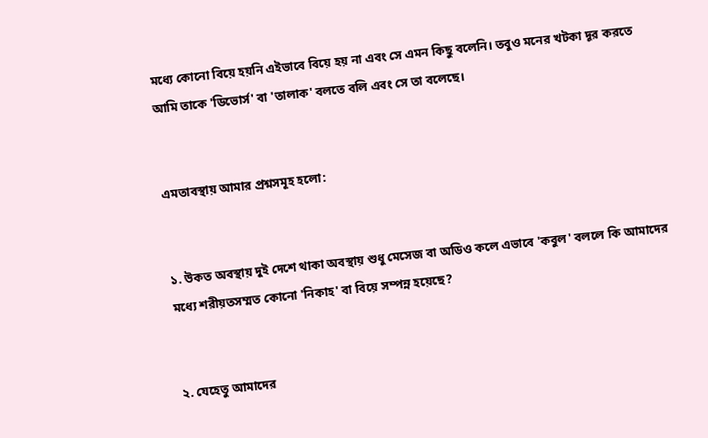মধ্যে কোনো বিয়ে হয়নি এইভাবে বিয়ে হয় না এবং সে এমন কিছু বলেনি। তবুও মনের খটকা দূর করতে আমি তাকে 'ডিভোর্স' বা 'তালাক' বলতে বলি এবং সে তা বলেছে।


এমতাবস্থায় আমার প্রশ্নসমূহ হলো:


১. উকত অবস্থায় দুই দেশে থাকা অবস্থায় শুধু মেসেজ বা অডিও কলে এভাবে 'কবুল' বললে কি আমাদের মধ্যে শরীয়তসম্মত কোনো 'নিকাহ' বা বিয়ে সম্পন্ন হয়েছে?


২. যেহেতু আমাদের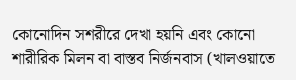কোনোদিন সশরীরে দেখা হয়নি এবং কোনো শারীরিক মিলন বা বাস্তব নির্জনবাস (খালওয়াতে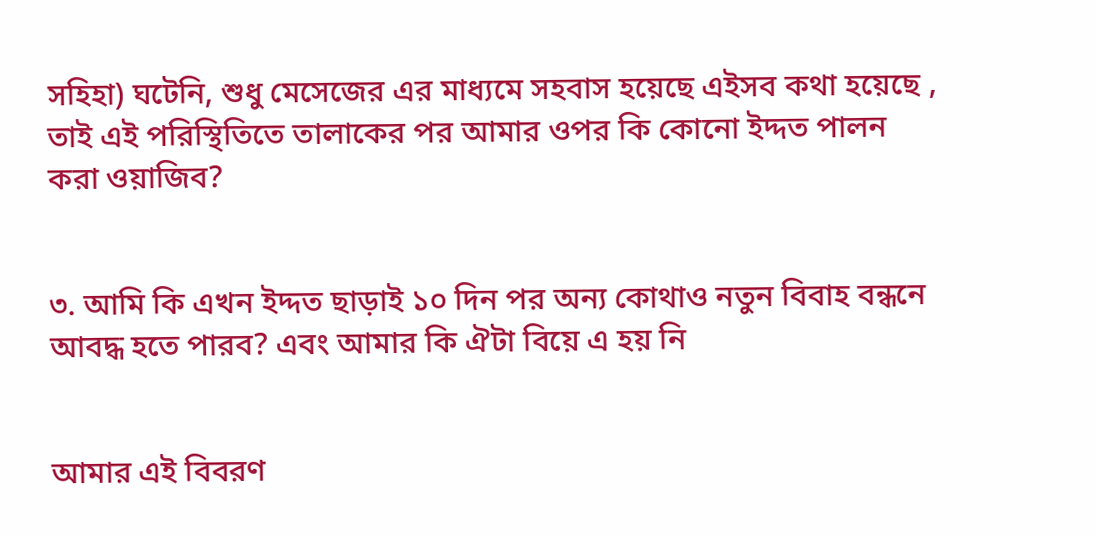সহিহা) ঘটেনি, শুধু মেসেজের এর মাধ্যমে সহবাস হয়েছে এইসব কথা হয়েছে , তাই এই পরিস্থিতিতে তালাকের পর আমার ওপর কি কোনো ইদ্দত পালন করা ওয়াজিব?


৩. আমি কি এখন ইদ্দত ছাড়াই ১০ দিন পর অন্য কোথাও নতুন বিবাহ বন্ধনে আবদ্ধ হতে পারব? এবং আমার কি ঐটা বিয়ে এ হয় নি


আমার এই বিবরণ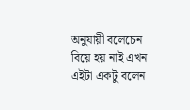অনুযায়ী বলেচেন বিয়ে হয় নাই এখন এইটা একটু বলেন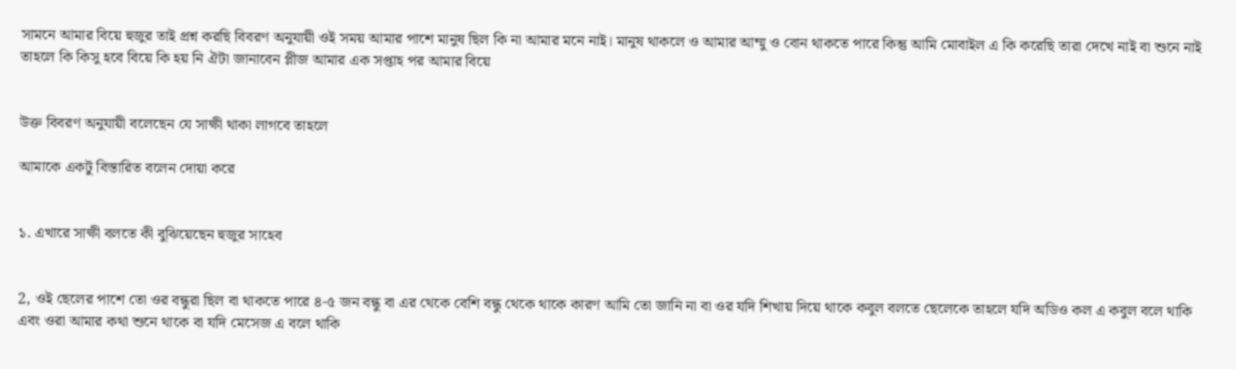সামনে আমার বিয়ে হুজুর তাই প্রশ্ন করছি বিবরণ অনুযায়ী ওই সময় আমার পাশে মানুষ ছিল কি না আমার মনে নাই। মানুষ থাকলে ও আমার আম্মু ও বোন থাকতে পারে কিন্তু আমি মোবাইল এ কি করেছি তারা দেখে নাই বা শুনে নাই তাহলে কি কিসু হবে বিয়ে কি হয় নি ঐটা জানাবেন প্লীজ আমার এক সপ্তাহ পর আমার বিয়ে


উক্ত বিবরণ অনুযায়ী বলেছেন যে সাক্ষী থাকা লাগবে তাহলে

আমাকে একটু বিস্তারিত বলেন দোয়া করে


১. এখারে সাক্ষী বলতে কী বুঝিয়েছেন হুজুর সাহেব


2, ওই ছেলের পাশে তো ওর বন্ধুরা ছিল বা থাকতে পারে ৪-৫ জন বন্ধু বা এর থেকে বেশি বন্ধু থেকে থাকে কারণ আমি তো জানি না বা ওর যদি শিখায় দিয়ে থাকে কবুল বলতে ছেলেকে তাহলে যদি অডিও কল এ কবুল বলে থাকি এবং ওরা আমার কথা শুনে থাকে বা যদি মেসেজ এ বলে থাকি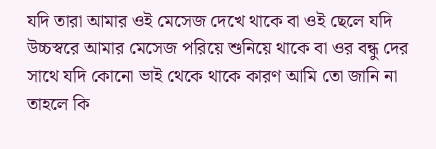যদি তারা আমার ওই মেসেজ দেখে থাকে বা ওই ছেলে যদি উচ্চস্বরে আমার মেসেজ পরিয়ে শুনিয়ে থাকে বা ওর বন্ধু দের সাথে যদি কোনো ভাই থেকে থাকে কারণ আমি তো জানি না তাহলে কি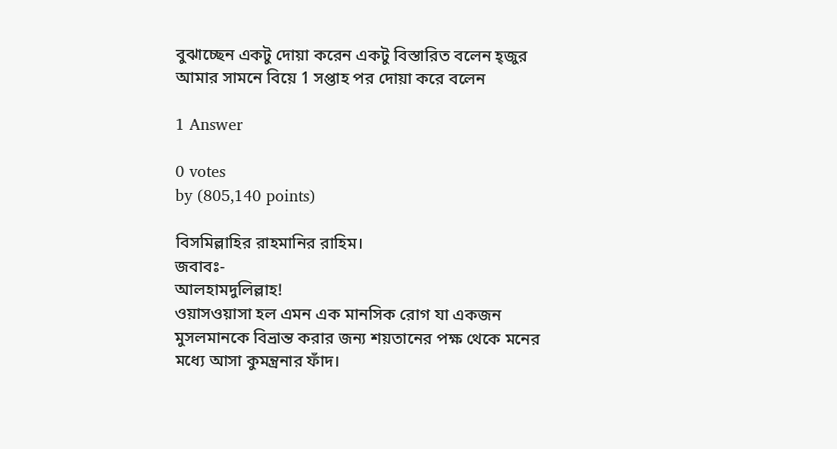বুঝাচ্ছেন একটু দোয়া করেন একটু বিস্তারিত বলেন হ্জুর আমার সামনে বিয়ে 1 সপ্তাহ পর দোয়া করে বলেন

1 Answer

0 votes
by (805,140 points)

বিসমিল্লাহির রাহমানির রাহিম।
জবাবঃ-
আলহামদুলিল্লাহ!
ওয়াসওয়াসা হল এমন এক মানসিক রোগ যা একজন মুসলমানকে বিভ্রান্ত করার জন্য শয়তানের পক্ষ থেকে মনের মধ্যে আসা কুমন্ত্রনার ফাঁদ।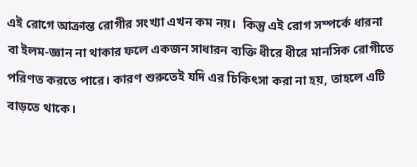এই রোগে আক্রান্ত রোগীর সংখ্যা এখন কম নয়।  কিন্তু এই রোগ সম্পর্কে ধারনা বা ইলম-জ্ঞান না থাকার ফলে একজন সাধারন ব্যক্তি ধীরে ধীরে মানসিক রোগীতে পরিণত করতে পারে। কারণ শুরুতেই যদি এর চিকিৎসা করা না হয়, তাহলে এটি বাড়তে থাকে।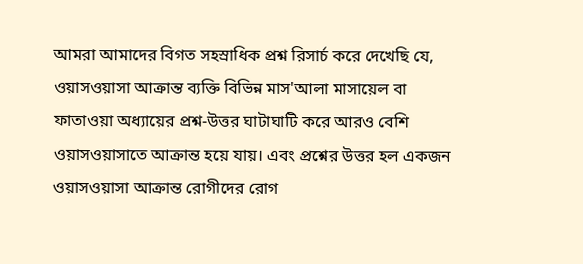আমরা আমাদের বিগত সহস্রাধিক প্রশ্ন রিসার্চ করে দেখেছি যে, ওয়াসওয়াসা আক্রান্ত ব্যক্তি বিভিন্ন মাস'আলা মাসায়েল বা ফাতাওয়া অধ্যায়ের প্রশ্ন-উত্তর ঘাটাঘাটি করে আরও বেশি ওয়াসওয়াসাতে আক্রান্ত হয়ে যায়। এবং প্রশ্নের উত্তর হল একজন ওয়াসওয়াসা আক্রান্ত রোগীদের রোগ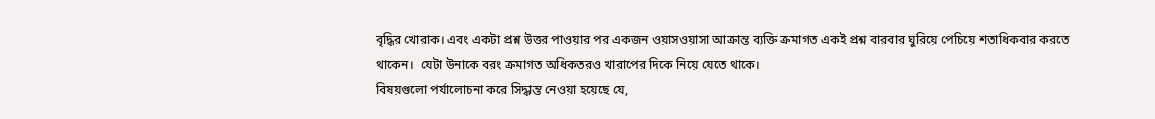বৃদ্ধির খোরাক। এবং একটা প্রশ্ন উত্তর পাওয়ার পর একজন ওয়াসওয়াসা আক্রান্ত ব্যক্তি ক্রমাগত একই প্রশ্ন বারবার ঘুরিয়ে পেচিয়ে শতাধিকবার করতে থাকেন।  যেটা উনাকে বরং ক্রমাগত অধিকতরও খারাপের দিকে নিয়ে যেতে থাকে।
বিষয়গুলো পর্যালোচনা করে সিদ্ধান্ত নেওয়া হয়েছে যে,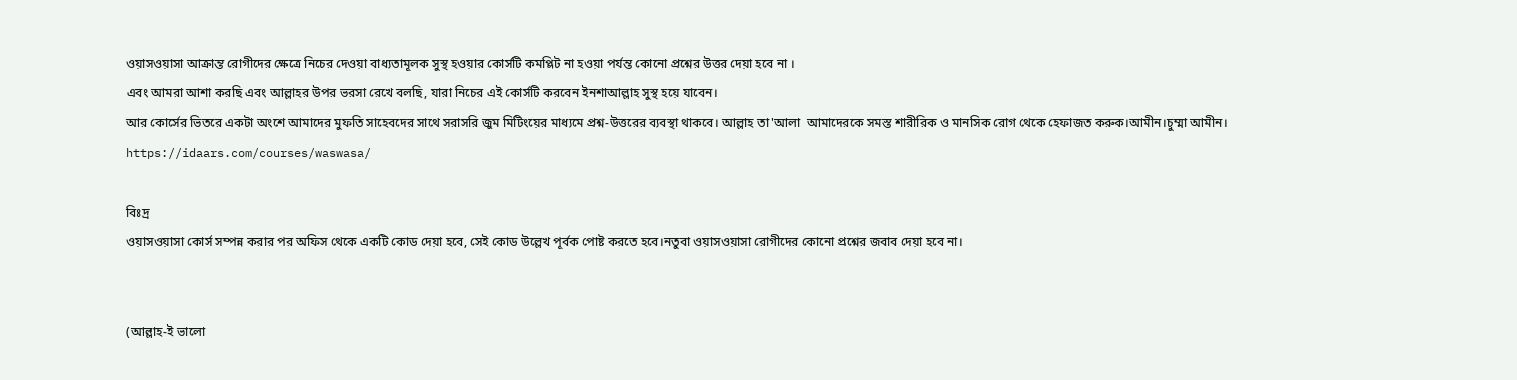ওয়াসওয়াসা আক্রান্ত রোগীদের ক্ষেত্রে নিচের দেওয়া বাধ্যতামূলক সুস্থ হওয়ার কোর্সটি কমপ্লিট না হওয়া পর্যন্ত কোনো প্রশ্নের উত্তর দেয়া হবে না ।
এবং আমরা আশা করছি এবং আল্লাহর উপর ভরসা রেখে বলছি, যারা নিচের এই কোর্সটি করবেন ইনশাআল্লাহ সুস্থ হয়ে যাবেন।
আর কোর্সের ভিতরে একটা অংশে আমাদের মুফতি সাহেবদের সাথে সরাসরি জুম মিটিংয়ের মাধ্যমে প্রশ্ন-উত্তরের ব্যবস্থা থাকবে। আল্লাহ তা'আলা  আমাদেরকে সমস্ত শারীরিক ও মানসিক রোগ থেকে হেফাজত করুক।আমীন।চুম্মা আমীন।
https://idaars.com/courses/waswasa/

বিঃদ্র
ওয়াসওয়াসা কোর্স সম্পন্ন করার পর অফিস থেকে একটি কোড দেয়া হবে, সেই কোড উল্লেখ পূর্বক পোষ্ট করতে হবে।নতুবা ওয়াসওয়াসা রোগীদের কোনো প্রশ্নের জবাব দেয়া হবে না।


(আল্লাহ-ই ভালো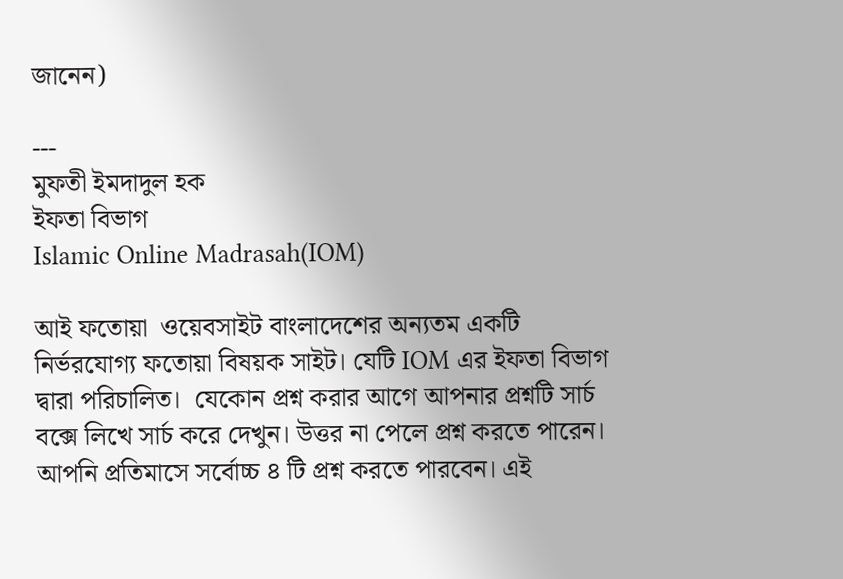জানেন)

---
মুফতী ইমদাদুল হক
ইফতা বিভাগ
Islamic Online Madrasah(IOM)

আই ফতোয়া  ওয়েবসাইট বাংলাদেশের অন্যতম একটি নির্ভরযোগ্য ফতোয়া বিষয়ক সাইট। যেটি IOM এর ইফতা বিভাগ দ্বারা পরিচালিত।  যেকোন প্রশ্ন করার আগে আপনার প্রশ্নটি সার্চ বক্সে লিখে সার্চ করে দেখুন। উত্তর না পেলে প্রশ্ন করতে পারেন। আপনি প্রতিমাসে সর্বোচ্চ ৪ টি প্রশ্ন করতে পারবেন। এই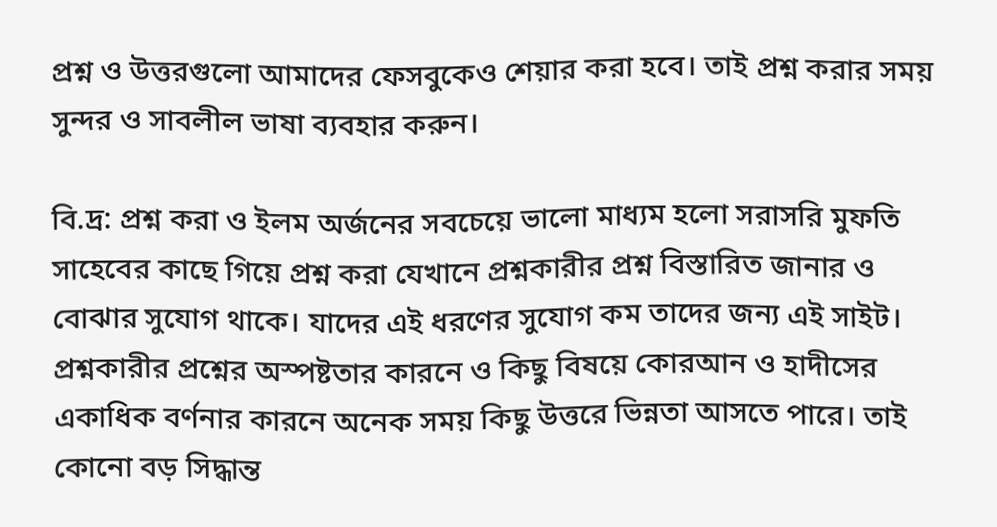প্রশ্ন ও উত্তরগুলো আমাদের ফেসবুকেও শেয়ার করা হবে। তাই প্রশ্ন করার সময় সুন্দর ও সাবলীল ভাষা ব্যবহার করুন।

বি.দ্র: প্রশ্ন করা ও ইলম অর্জনের সবচেয়ে ভালো মাধ্যম হলো সরাসরি মুফতি সাহেবের কাছে গিয়ে প্রশ্ন করা যেখানে প্রশ্নকারীর প্রশ্ন বিস্তারিত জানার ও বোঝার সুযোগ থাকে। যাদের এই ধরণের সুযোগ কম তাদের জন্য এই সাইট। প্রশ্নকারীর প্রশ্নের অস্পষ্টতার কারনে ও কিছু বিষয়ে কোরআন ও হাদীসের একাধিক বর্ণনার কারনে অনেক সময় কিছু উত্তরে ভিন্নতা আসতে পারে। তাই কোনো বড় সিদ্ধান্ত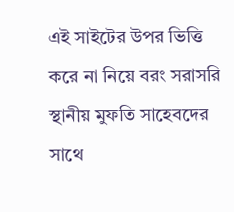এই সাইটের উপর ভিত্তি করে না নিয়ে বরং সরাসরি স্থানীয় মুফতি সাহেবদের সাথে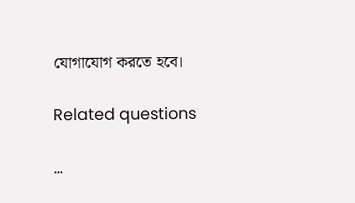যোগাযোগ করতে হবে।

Related questions

...